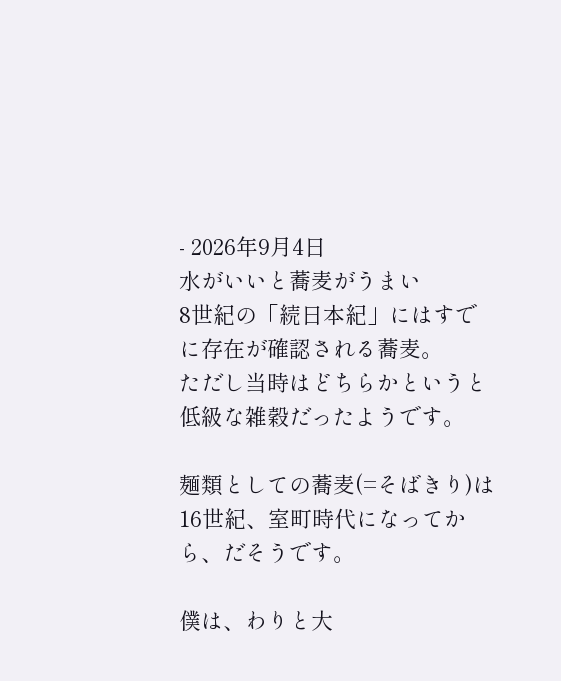- 2026年9月4日
水がいいと蕎麦がうまい
8世紀の「続日本紀」にはすでに存在が確認される蕎麦。
ただし当時はどちらかというと低級な雑穀だったようです。

麺類としての蕎麦(=そばきり)は16世紀、室町時代になってから、だそうです。

僕は、わりと大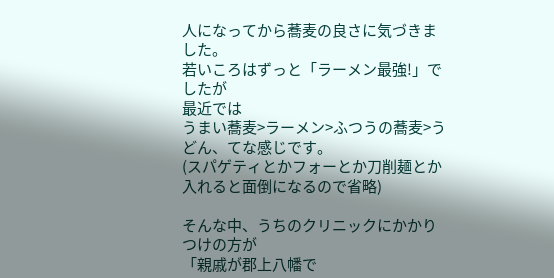人になってから蕎麦の良さに気づきました。
若いころはずっと「ラーメン最強!」でしたが
最近では
うまい蕎麦>ラーメン>ふつうの蕎麦>うどん、てな感じです。
(スパゲティとかフォーとか刀削麺とか入れると面倒になるので省略)

そんな中、うちのクリニックにかかりつけの方が
「親戚が郡上八幡で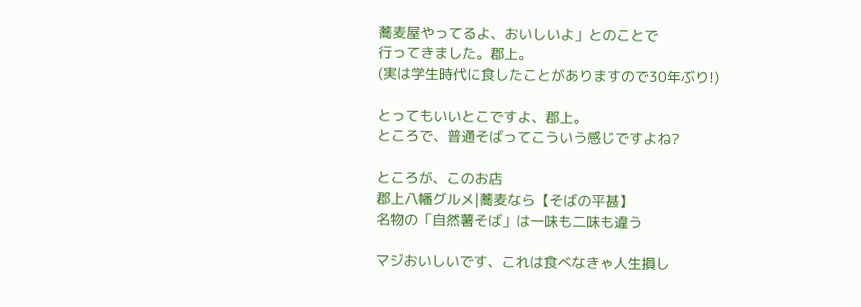蕎麦屋やってるよ、おいしいよ」とのことで
行ってきました。郡上。
(実は学生時代に食したことがありますので30年ぶり!)

とってもいいとこですよ、郡上。
ところで、普通そばってこういう感じですよね?

ところが、このお店
郡上八幡グルメ|蕎麦なら【そばの平甚】
名物の「自然薯そば」は一味も二味も違う

マジおいしいです、これは食べなきゃ人生損し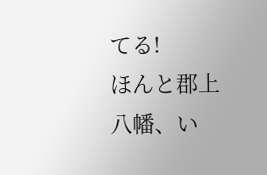てる!
ほんと郡上八幡、い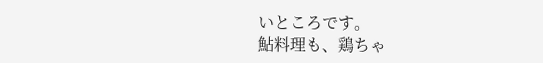いところです。
鮎料理も、鶏ちゃ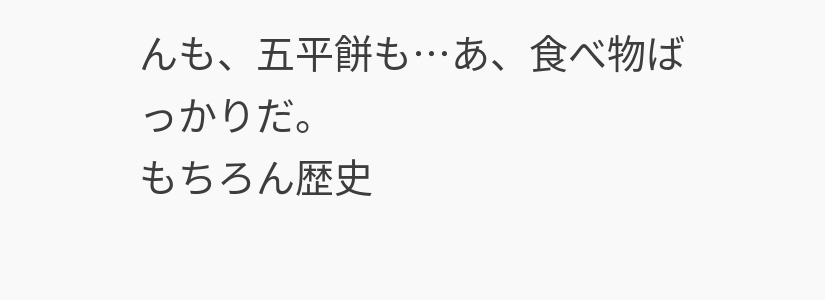んも、五平餅も…あ、食べ物ばっかりだ。
もちろん歴史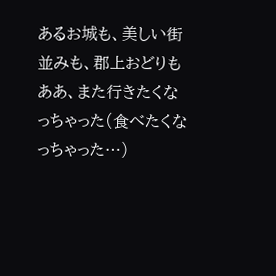あるお城も、美しい街並みも、郡上おどりも
ああ、また行きたくなっちゃった(食べたくなっちゃった…)